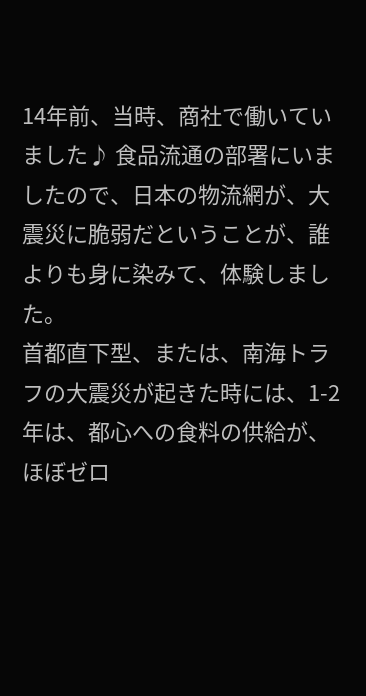14年前、当時、商社で働いていました♪ 食品流通の部署にいましたので、日本の物流網が、大震災に脆弱だということが、誰よりも身に染みて、体験しました。
首都直下型、または、南海トラフの大震災が起きた時には、1-2年は、都心への食料の供給が、ほぼゼロ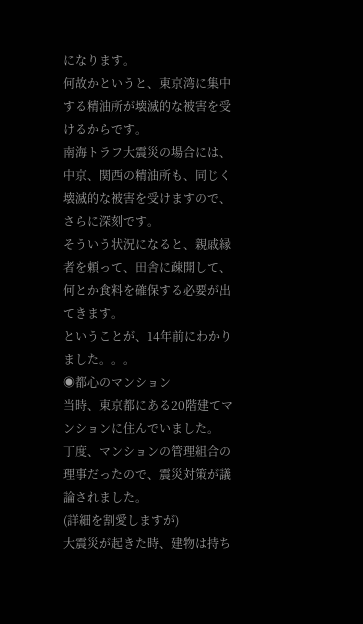になります。
何故かというと、東京湾に集中する精油所が壊滅的な被害を受けるからです。
南海トラフ大震災の場合には、中京、関西の精油所も、同じく壊滅的な被害を受けますので、さらに深刻です。
そういう状況になると、親戚縁者を頼って、田舎に疎開して、何とか食料を確保する必要が出てきます。
ということが、14年前にわかりました。。。
◉都心のマンション
当時、東京都にある20階建てマンションに住んでいました。
丁度、マンションの管理組合の理事だったので、震災対策が議論されました。
(詳細を割愛しますが)
大震災が起きた時、建物は持ち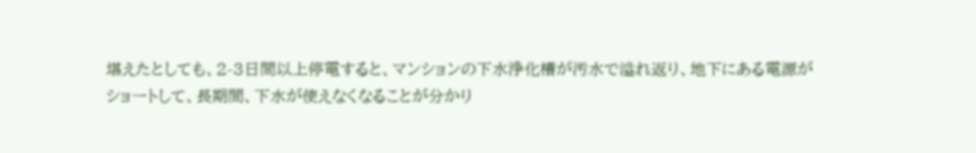堪えたとしても、2-3日間以上停電すると、マンションの下水浄化槽が汚水で溢れ返り、地下にある電源がショートして、長期間、下水が使えなくなることが分かり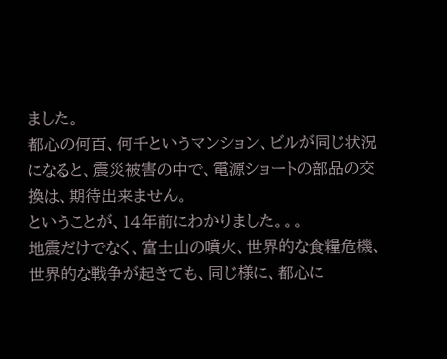ました。
都心の何百、何千というマンション、ビルが同じ状況になると、震災被害の中で、電源ショートの部品の交換は、期待出来ません。
ということが、14年前にわかりました。。。
地震だけでなく、富士山の噴火、世界的な食糧危機、世界的な戦争が起きても、同じ様に、都心に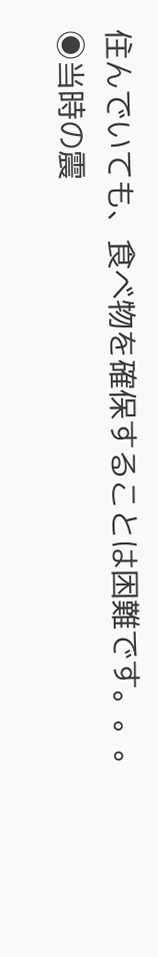住んでいても、食べ物を確保することは困難です。。。
◉当時の震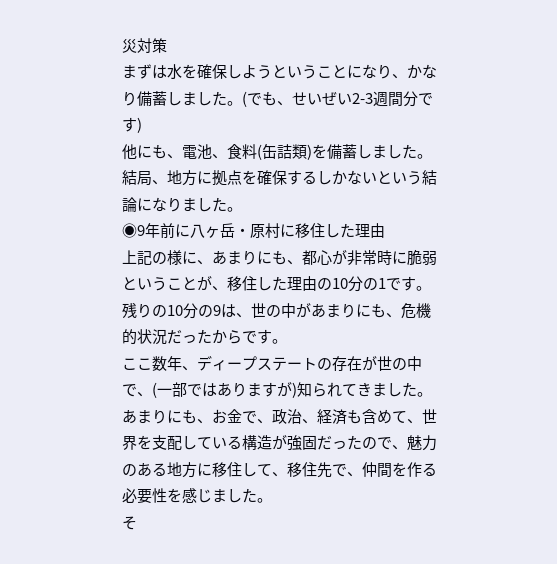災対策
まずは水を確保しようということになり、かなり備蓄しました。(でも、せいぜい2-3週間分です)
他にも、電池、食料(缶詰類)を備蓄しました。
結局、地方に拠点を確保するしかないという結論になりました。
◉9年前に八ヶ岳・原村に移住した理由
上記の様に、あまりにも、都心が非常時に脆弱ということが、移住した理由の10分の1です。
残りの10分の9は、世の中があまりにも、危機的状況だったからです。
ここ数年、ディープステートの存在が世の中で、(一部ではありますが)知られてきました。
あまりにも、お金で、政治、経済も含めて、世界を支配している構造が強固だったので、魅力のある地方に移住して、移住先で、仲間を作る必要性を感じました。
そ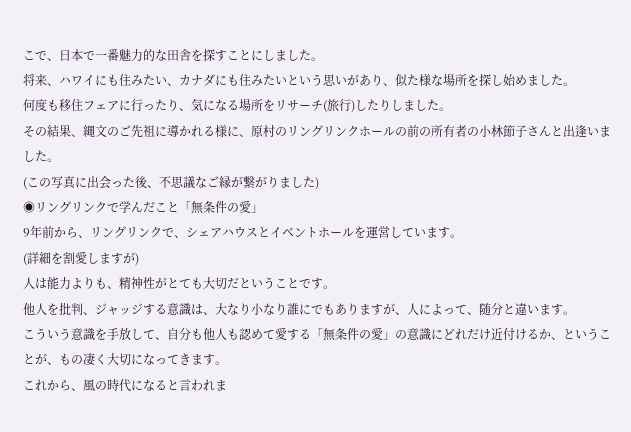こで、日本で一番魅力的な田舎を探すことにしました。
将来、ハワイにも住みたい、カナダにも住みたいという思いがあり、似た様な場所を探し始めました。
何度も移住フェアに行ったり、気になる場所をリサーチ(旅行)したりしました。
その結果、縄文のご先祖に導かれる様に、原村のリングリンクホールの前の所有者の小林節子さんと出逢いました。
(この写真に出会った後、不思議なご縁が繋がりました)
◉リングリンクで学んだこと「無条件の愛」
9年前から、リングリンクで、シェアハウスとイベントホールを運営しています。
(詳細を割愛しますが)
人は能力よりも、精神性がとても大切だということです。
他人を批判、ジャッジする意識は、大なり小なり誰にでもありますが、人によって、随分と違います。
こういう意識を手放して、自分も他人も認めて愛する「無条件の愛」の意識にどれだけ近付けるか、ということが、もの凄く大切になってきます。
これから、風の時代になると言われま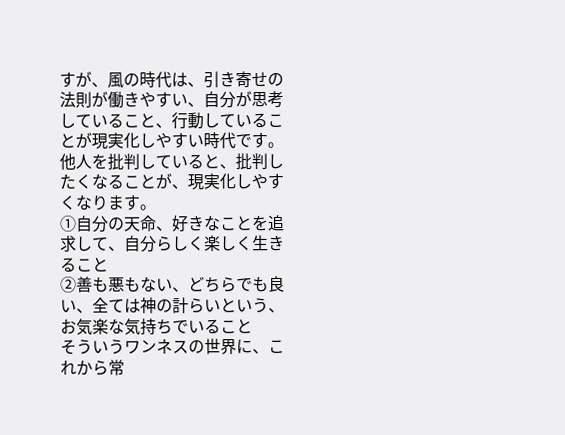すが、風の時代は、引き寄せの法則が働きやすい、自分が思考していること、行動していることが現実化しやすい時代です。
他人を批判していると、批判したくなることが、現実化しやすくなります。
①自分の天命、好きなことを追求して、自分らしく楽しく生きること
②善も悪もない、どちらでも良い、全ては神の計らいという、お気楽な気持ちでいること
そういうワンネスの世界に、これから常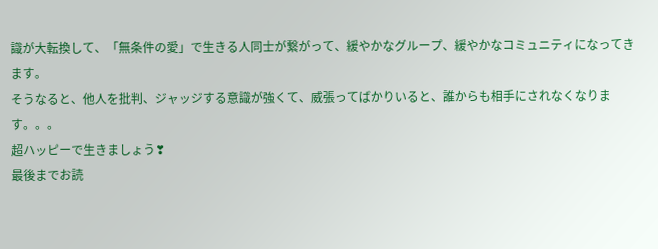識が大転換して、「無条件の愛」で生きる人同士が繋がって、緩やかなグループ、緩やかなコミュニティになってきます。
そうなると、他人を批判、ジャッジする意識が強くて、威張ってばかりいると、誰からも相手にされなくなります。。。
超ハッピーで生きましょう❣
最後までお読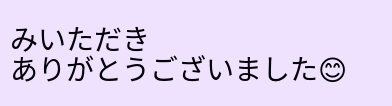みいただき
ありがとうございました😊